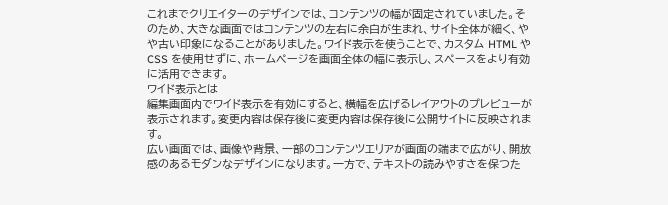これまでクリエイターのデザインでは、コンテンツの幅が固定されていました。そのため、大きな画面ではコンテンツの左右に余白が生まれ、サイト全体が細く、やや古い印象になることがありました。ワイド表示を使うことで、カスタム HTML や CSS を使用せずに、ホームページを画面全体の幅に表示し、スペースをより有効に活用できます。
ワイド表示とは
編集画面内でワイド表示を有効にすると、横幅を広げるレイアウトのプレビューが表示されます。変更内容は保存後に変更内容は保存後に公開サイトに反映されます。
広い画面では、画像や背景、一部のコンテンツエリアが画面の端まで広がり、開放感のあるモダンなデザインになります。一方で、テキストの読みやすさを保つた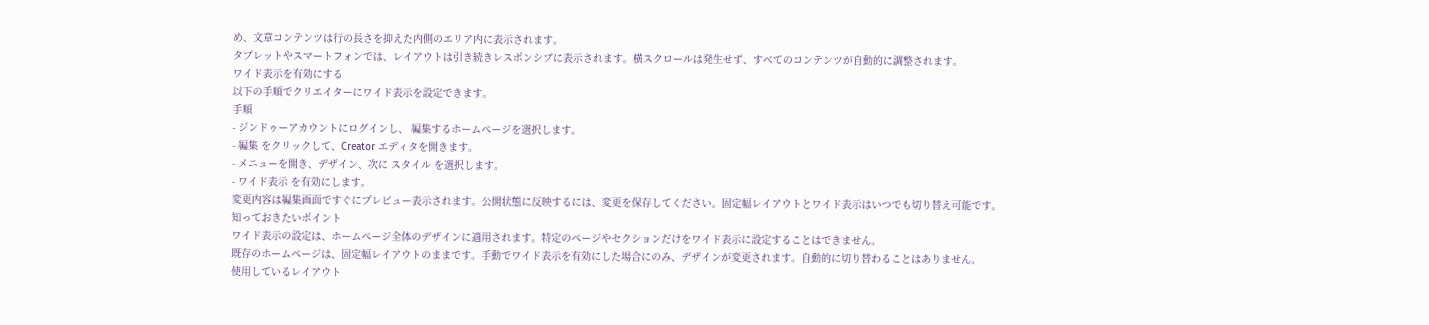め、文章コンテンツは行の長さを抑えた内側のエリア内に表示されます。
タブレットやスマートフォンでは、レイアウトは引き続きレスポンシブに表示されます。横スクロールは発生せず、すべてのコンテンツが自動的に調整されます。
ワイド表示を有効にする
以下の手順でクリエイターにワイド表示を設定できます。
手順
- ジンドゥーアカウントにログインし、 編集するホームページを選択します。
- 編集 をクリックして、Creator エディタを開きます。
- メニューを開き、デザイン、次に スタイル を選択します。
- ワイド表示 を有効にします。
変更内容は編集画面ですぐにプレビュー表示されます。公開状態に反映するには、変更を保存してください。固定幅レイアウトとワイド表示はいつでも切り替え可能です。
知っておきたいポイント
ワイド表示の設定は、ホームページ全体のデザインに適用されます。特定のページやセクションだけをワイド表示に設定することはできません。
既存のホームページは、固定幅レイアウトのままです。手動でワイド表示を有効にした場合にのみ、デザインが変更されます。自動的に切り替わることはありません。
使用しているレイアウト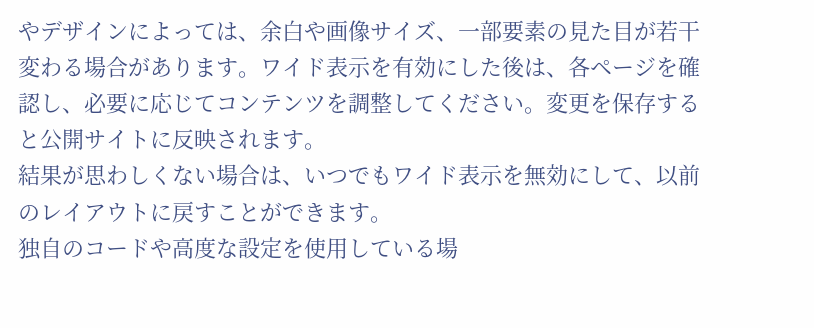やデザインによっては、余白や画像サイズ、一部要素の見た目が若干変わる場合があります。ワイド表示を有効にした後は、各ページを確認し、必要に応じてコンテンツを調整してください。変更を保存すると公開サイトに反映されます。
結果が思わしくない場合は、いつでもワイド表示を無効にして、以前のレイアウトに戻すことができます。
独自のコードや高度な設定を使用している場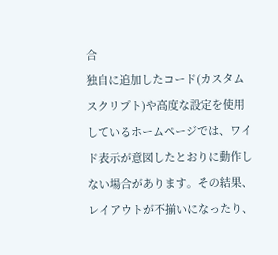合
独自に追加したコード(カスタムスクリプト)や高度な設定を使用しているホームページでは、ワイド表示が意図したとおりに動作しない場合があります。その結果、レイアウトが不揃いになったり、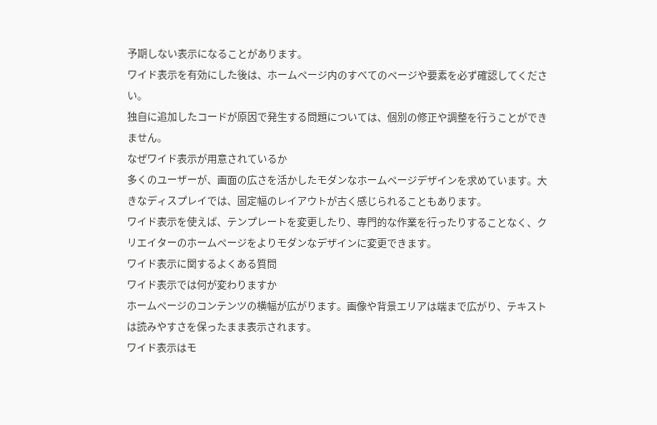予期しない表示になることがあります。
ワイド表示を有効にした後は、ホームページ内のすべてのページや要素を必ず確認してください。
独自に追加したコードが原因で発生する問題については、個別の修正や調整を行うことができません。
なぜワイド表示が用意されているか
多くのユーザーが、画面の広さを活かしたモダンなホームページデザインを求めています。大きなディスプレイでは、固定幅のレイアウトが古く感じられることもあります。
ワイド表示を使えば、テンプレートを変更したり、専門的な作業を行ったりすることなく、クリエイターのホームページをよりモダンなデザインに変更できます。
ワイド表示に関するよくある質問
ワイド表示では何が変わりますか
ホームページのコンテンツの横幅が広がります。画像や背景エリアは端まで広がり、テキストは読みやすさを保ったまま表示されます。
ワイド表示はモ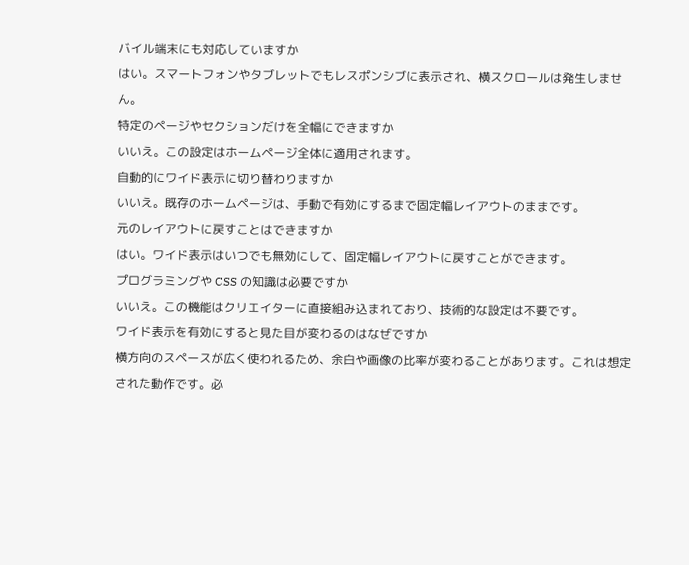バイル端末にも対応していますか
はい。スマートフォンやタブレットでもレスポンシブに表示され、横スクロールは発生しません。
特定のページやセクションだけを全幅にできますか
いいえ。この設定はホームページ全体に適用されます。
自動的にワイド表示に切り替わりますか
いいえ。既存のホームページは、手動で有効にするまで固定幅レイアウトのままです。
元のレイアウトに戻すことはできますか
はい。ワイド表示はいつでも無効にして、固定幅レイアウトに戻すことができます。
プログラミングや CSS の知識は必要ですか
いいえ。この機能はクリエイターに直接組み込まれており、技術的な設定は不要です。
ワイド表示を有効にすると見た目が変わるのはなぜですか
横方向のスペースが広く使われるため、余白や画像の比率が変わることがあります。これは想定された動作です。必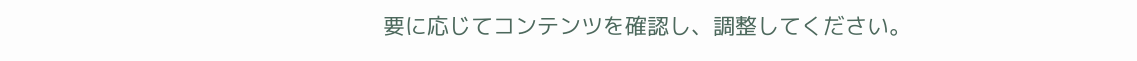要に応じてコンテンツを確認し、調整してください。